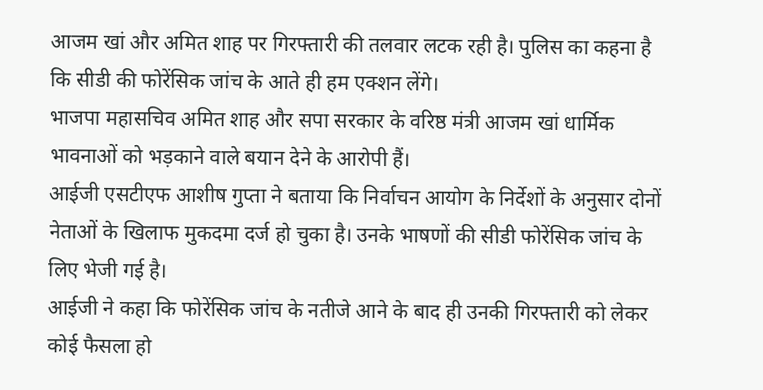आजम खां और अमित शाह पर गिरफ्तारी की तलवार लटक रही है। पुलिस का कहना है कि सीडी की फोरेंसिक जांच के आते ही हम एक्शन लेंगे।
भाजपा महासचिव अमित शाह और सपा सरकार के वरिष्ठ मंत्री आजम खां धार्मिक भावनाओं को भड़काने वाले बयान देने के आरोपी हैं।
आईजी एसटीएफ आशीष गुप्ता ने बताया कि निर्वाचन आयोग के निर्देशों के अनुसार दोनों नेताओं के खिलाफ मुकदमा दर्ज हो चुका है। उनके भाषणों की सीडी फोरेंसिक जांच के लिए भेजी गई है।
आईजी ने कहा कि फोरेंसिक जांच के नतीजे आने के बाद ही उनकी गिरफ्तारी को लेकर कोई फैसला हो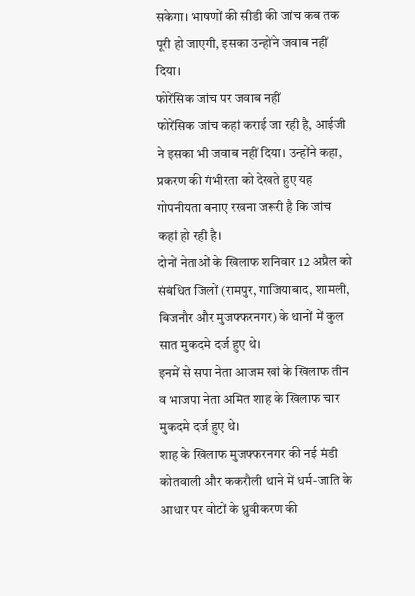सकेगा। भाषणों की सीडी की जांच कब तक पूरी हो जाएगी, इसका उन्होंने जवाब नहीं दिया।
फोरेंसिक जांच पर जवाब नहीं
फोरेंसिक जांच कहां कराई जा रही है, आईजी ने इसका भी जवाब नहीं दिया। उन्होंने कहा, प्रकरण की गंभीरता को देखते हुए यह गोपनीयता बनाए रखना जरूरी है कि जांच कहां हो रही है।
दोनों नेताओं के खिलाफ शनिवार 12 अप्रैल को संबंधित जिलों (रामपुर, गाजियाबाद, शामली, बिजनौर और मुजफ्फरनगर) के थानों में कुल सात मुकदमे दर्ज हुए थे।
इनमें से सपा नेता आजम खां के खिलाफ तीन व भाजपा नेता अमित शाह के खिलाफ चार मुकदमे दर्ज हुए थे।
शाह के खिलाफ मुजफ्फरनगर की नई मंडी कोतवाली और ककरौली थाने में धर्म-जाति के आधार पर वोटों के ध्रुवीकरण की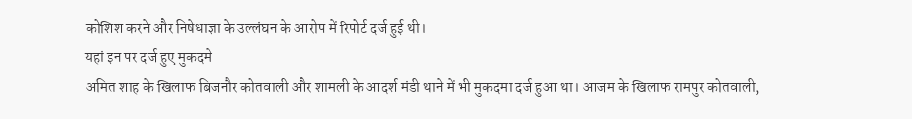कोशिश करने और निषेधाज्ञा के उल्लंघन के आरोप में रिपोर्ट दर्ज हुई थी।
यहां इन पर दर्ज हुए मुकदमे
अमित शाह के खिलाफ बिजनौर कोतवाली और शामली के आदर्श मंडी थाने में भी मुकदमा दर्ज हुआ था। आजम के खिलाफ रामपुर कोतवाली,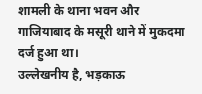शामली के थाना भवन और गाजियाबाद के मसूरी थाने में मुकदमा दर्ज हुआ था।
उल्लेखनीय है, भड़काऊ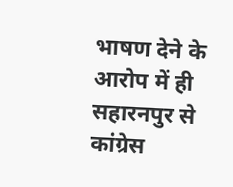भाषण देने के आरोप में ही सहारनपुर से कांग्रेस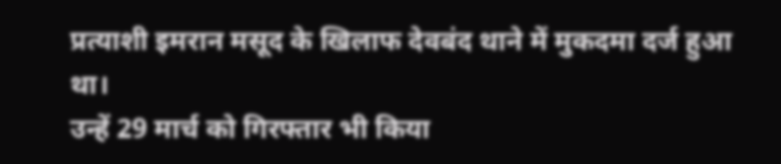प्रत्याशी इमरान मसूद के खिलाफ देवबंद थाने में मुकदमा दर्ज हुआ था।
उन्हें 29 मार्च को गिरफ्तार भी किया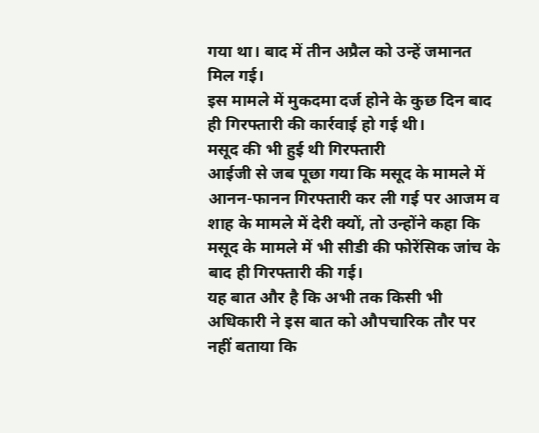गया था। बाद में तीन अप्रैल को उन्हें जमानत मिल गई।
इस मामले में मुकदमा दर्ज होने के कुछ दिन बाद ही गिरफ्तारी की कार्रवाई हो गई थी।
मसूद की भी हुई थी गिरफ्तारी
आईजी से जब पूछा गया कि मसूद के मामले में आनन-फानन गिरफ्तारी कर ली गई पर आजम व शाह के मामले में देरी क्यों, तो उन्होंने कहा कि मसूद के मामले में भी सीडी की फोरेंसिक जांच के बाद ही गिरफ्तारी की गई।
यह बात और है कि अभी तक किसी भी अधिकारी ने इस बात को औपचारिक तौर पर नहीं बताया कि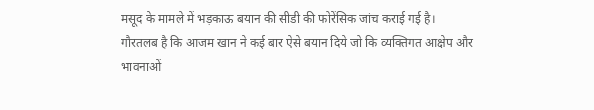मसूद के मामले में भड़काऊ बयान की सीडी की फोरेंसिक जांच कराई गई है।
गौरतलब है कि आजम खान ने कई बार ऐसे बयान दिये जो कि व्यक्तिगत आक्षेप और भावनाओं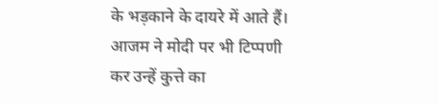के भड़काने के दायरे में आते हैं।
आजम ने मोदी पर भी टिप्पणी कर उन्हें कुत्ते का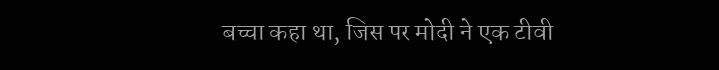बच्चा कहा था, जिस पर मोदी ने एक टीवी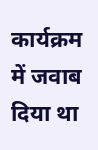कार्यक्रम में जवाब दिया था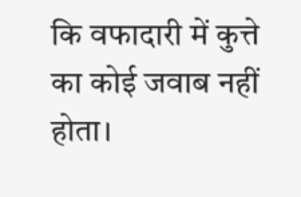कि वफादारी में कुत्ते का कोई जवाब नहीं होता।